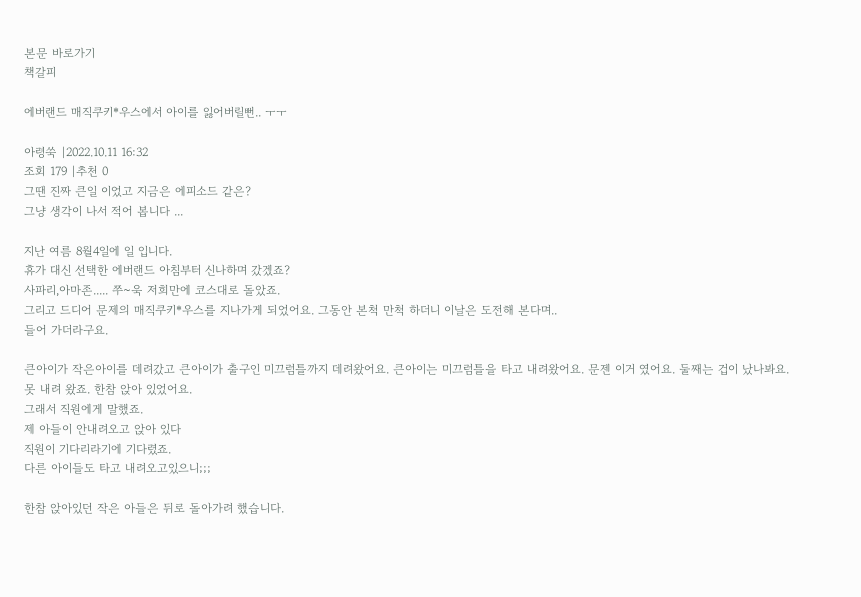본문 바로가기
책갈피

에버랜드 매직쿠키*우스에서 아이를 잃어버릴뻔.. ㅜㅜ

아령쑥 |2022.10.11 16:32
조회 179 |추천 0
그땐 진짜 큰일 이었고 지금은 에피소드 같은?
그냥 생각이 나서 적어 봅니다 ...

지난 여름 8월4일에 일 입니다.
휴가 대신 선택한 에버랜드 아침부터 신나하며 갔겠죠?
사파리,아마존..... 쭈~욱 저희만에 코스대로 돌았죠.
그리고 드디어 문제의 매직쿠키*우스를 지나가게 되었어요. 그동안 본척 만척 하더니 이날은 도전해 본다며..
들어 가더라구요.

큰아이가 작은아이를 데려갔고 큰아이가 출구인 미끄럼틀까지 데려왔어요. 큰아이는 미끄럼틀을 타고 내려왔어요. 문젠 이거 였어요. 둘째는 겁이 났나봐요.
못 내려 왔죠. 한참 앉아 있었어요.
그래서 직원에게 말했죠.
제 아들이 안내려오고 앉아 있다
직원이 기다리라기에 기다렸죠.
다른 아이들도 타고 내려오고있으니;;;

한참 앉아있던 작은 아들은 뒤로 돌아가려 했습니다.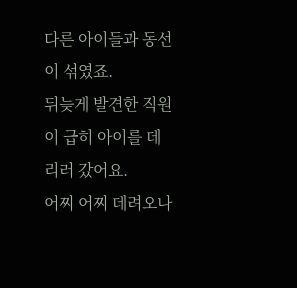다른 아이들과 동선이 섞였죠.
뒤늦게 발견한 직원이 급히 아이를 데리러 갔어요.
어찌 어찌 데려오나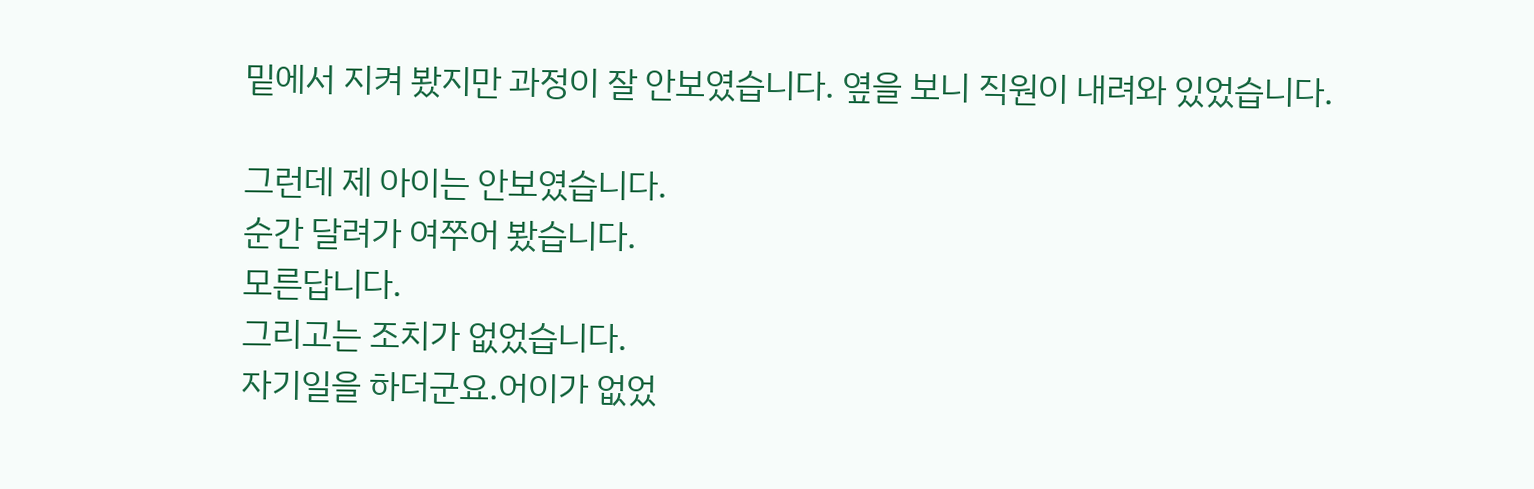밑에서 지켜 봤지만 과정이 잘 안보였습니다. 옆을 보니 직원이 내려와 있었습니다.

그런데 제 아이는 안보였습니다.
순간 달려가 여쭈어 봤습니다.
모른답니다.
그리고는 조치가 없었습니다.
자기일을 하더군요.어이가 없었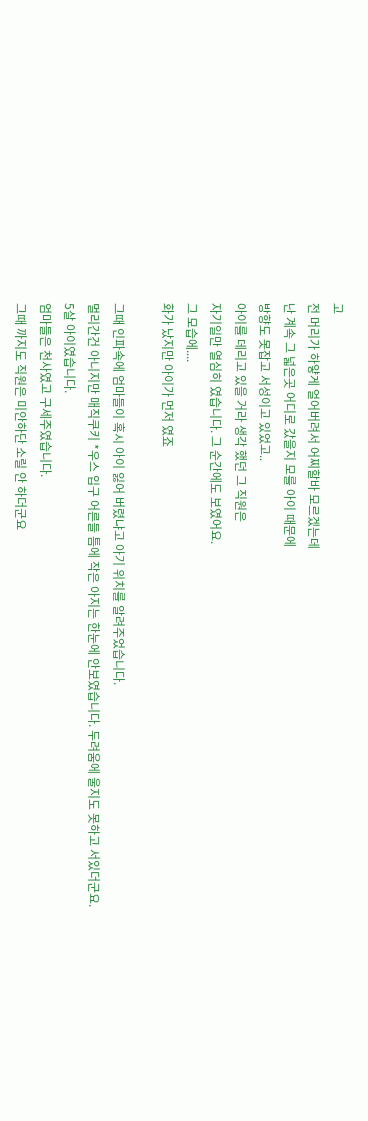고
전 머리가 하얗게 얼어버려서 어찌할바 모르겠는데
난 계속 그 넓은곳 어디로 갔을지 모를 아이 때문에
방향도 못잡고 서성이고 있었고..
아이를 데리고 있을 거라 생각 했던 그 직원은
자기일만 열심히 였습니다. 그 순간에도 보였어요.
그 모습에....
화가 났지만 아이가 먼저 였죠

그때 인파속에 엄마들이 혹시 아이 잃어 버렸냐고 아기 위치를 알려주었습니다.
멀리간건 아니지만 매직쿠키 *우스 입구 어른들 틈에 작은 아지는 한눈에 안보였습니다. 두려움에 울지도 못하고 서있더군요.
5살 아이였습니다.
엄마들은 천사였고 구세주였습니다.
그때 까지도 직원은 미안하단 소릴 안 하더군요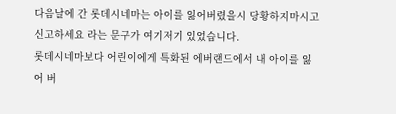다음날에 간 롯데시네마는 아이를 잃어버렸을시 당황하지마시고 신고하세요 라는 문구가 여기저기 있었습니다.
롯데시네마보다 어린이에게 특화된 에버랜드에서 내 아이를 잃어 버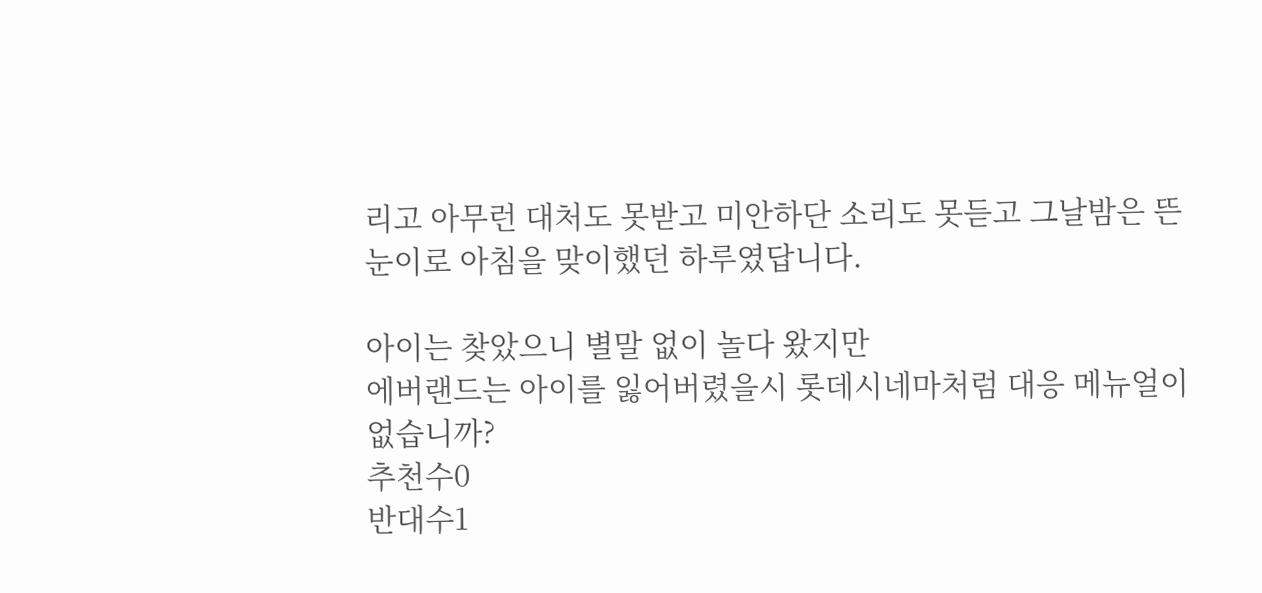리고 아무런 대처도 못받고 미안하단 소리도 못듣고 그날밤은 뜬눈이로 아침을 맞이했던 하루였답니다.

아이는 찾았으니 별말 없이 놀다 왔지만
에버랜드는 아이를 잃어버렸을시 롯데시네마처럼 대응 메뉴얼이 없습니까?
추천수0
반대수1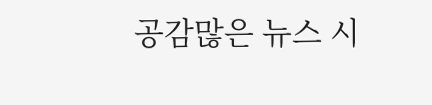공감많은 뉴스 시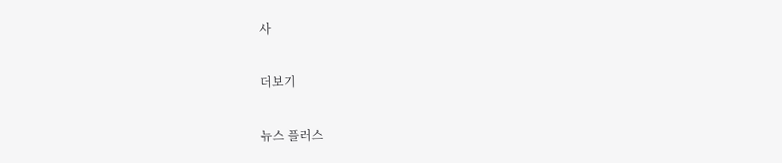사

더보기

뉴스 플러스